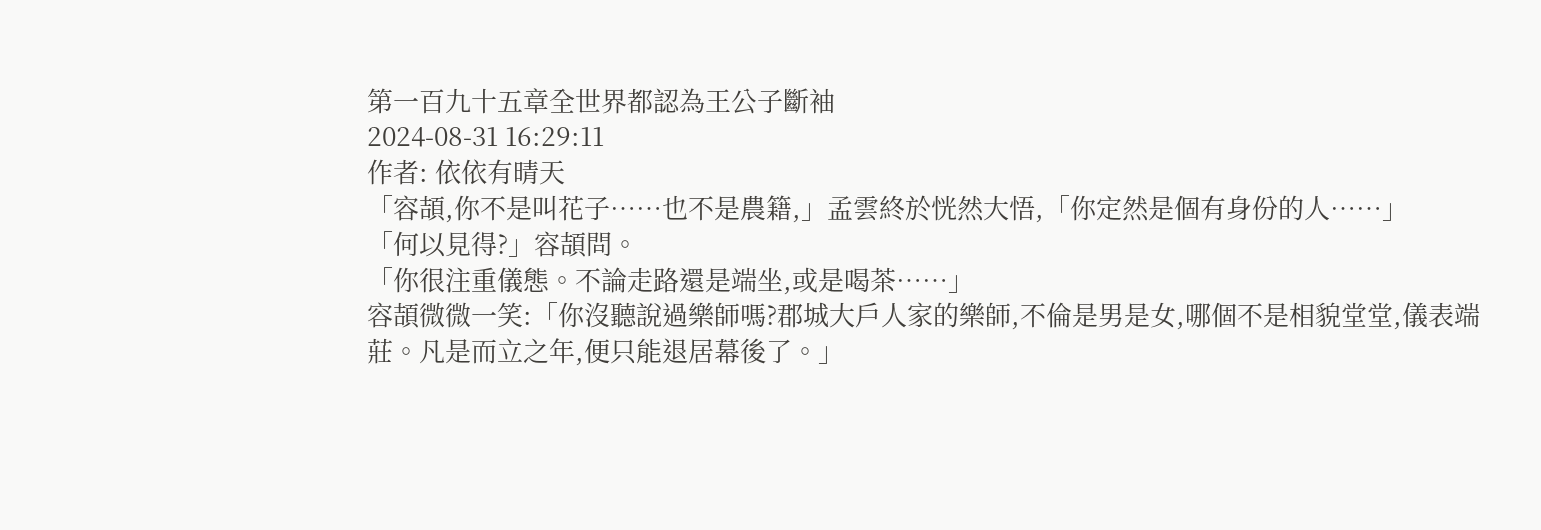第一百九十五章全世界都認為王公子斷袖
2024-08-31 16:29:11
作者: 依依有晴天
「容頡,你不是叫花子……也不是農籍,」孟雲終於恍然大悟,「你定然是個有身份的人……」
「何以見得?」容頡問。
「你很注重儀態。不論走路還是端坐,或是喝茶……」
容頡微微一笑:「你沒聽說過樂師嗎?郡城大戶人家的樂師,不倫是男是女,哪個不是相貌堂堂,儀表端莊。凡是而立之年,便只能退居幕後了。」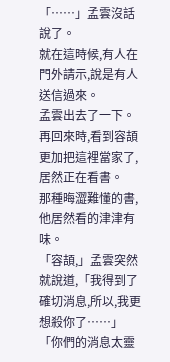「……」孟雲沒話說了。
就在這時候,有人在門外請示,說是有人送信過來。
孟雲出去了一下。
再回來時,看到容頡更加把這裡當家了,居然正在看書。
那種晦澀難懂的書,他居然看的津津有味。
「容頡,」孟雲突然就說道,「我得到了確切消息,所以,我更想殺你了……」
「你們的消息太靈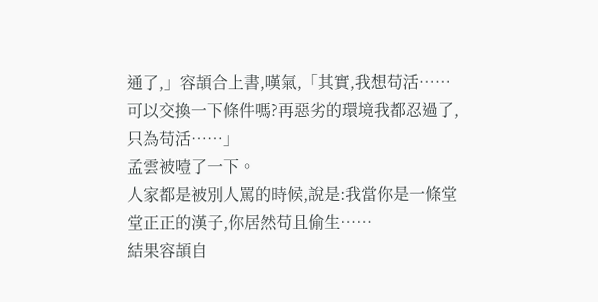通了,」容頡合上書,嘆氣,「其實,我想苟活……可以交換一下條件嗎?再惡劣的環境我都忍過了,只為苟活……」
孟雲被噎了一下。
人家都是被別人罵的時候,說是:我當你是一條堂堂正正的漢子,你居然苟且偷生……
結果容頡自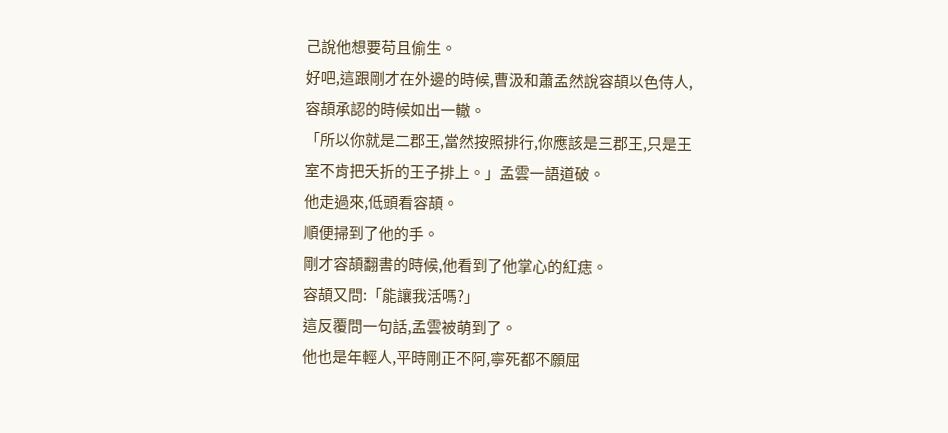己說他想要苟且偷生。
好吧,這跟剛才在外邊的時候,曹汲和蕭孟然說容頡以色侍人,容頡承認的時候如出一轍。
「所以你就是二郡王,當然按照排行,你應該是三郡王,只是王室不肯把夭折的王子排上。」孟雲一語道破。
他走過來,低頭看容頡。
順便掃到了他的手。
剛才容頡翻書的時候,他看到了他掌心的紅痣。
容頡又問:「能讓我活嗎?」
這反覆問一句話,孟雲被萌到了。
他也是年輕人,平時剛正不阿,寧死都不願屈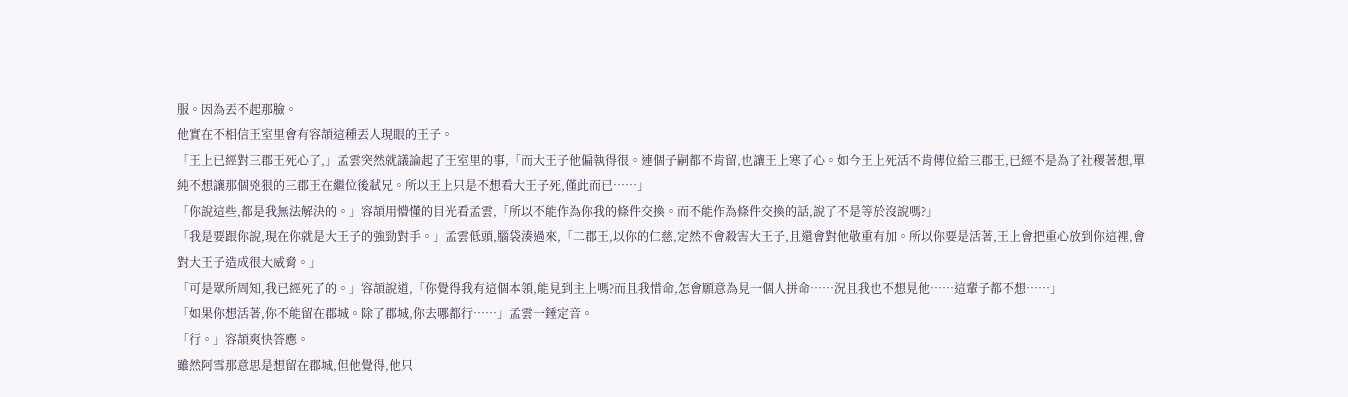服。因為丟不起那臉。
他實在不相信王室里會有容頡這種丟人現眼的王子。
「王上已經對三郡王死心了,」孟雲突然就議論起了王室里的事,「而大王子他偏執得很。連個子嗣都不肯留,也讓王上寒了心。如今王上死活不肯傳位給三郡王,已經不是為了社稷著想,單純不想讓那個兇狠的三郡王在繼位後弒兄。所以王上只是不想看大王子死,僅此而已……」
「你說這些,都是我無法解決的。」容頡用懵懂的目光看孟雲,「所以不能作為你我的條件交換。而不能作為條件交換的話,說了不是等於沒說嗎?」
「我是要跟你說,現在你就是大王子的強勁對手。」孟雲低頭,腦袋湊過來,「二郡王,以你的仁慈,定然不會殺害大王子,且還會對他敬重有加。所以你要是活著,王上會把重心放到你這裡,會對大王子造成很大威脅。」
「可是眾所周知,我已經死了的。」容頡說道,「你覺得我有這個本領,能見到主上嗎?而且我惜命,怎會願意為見一個人拼命……況且我也不想見他……這輩子都不想……」
「如果你想活著,你不能留在郡城。除了郡城,你去哪都行……」孟雲一錘定音。
「行。」容頡爽快答應。
雖然阿雪那意思是想留在郡城,但他覺得,他只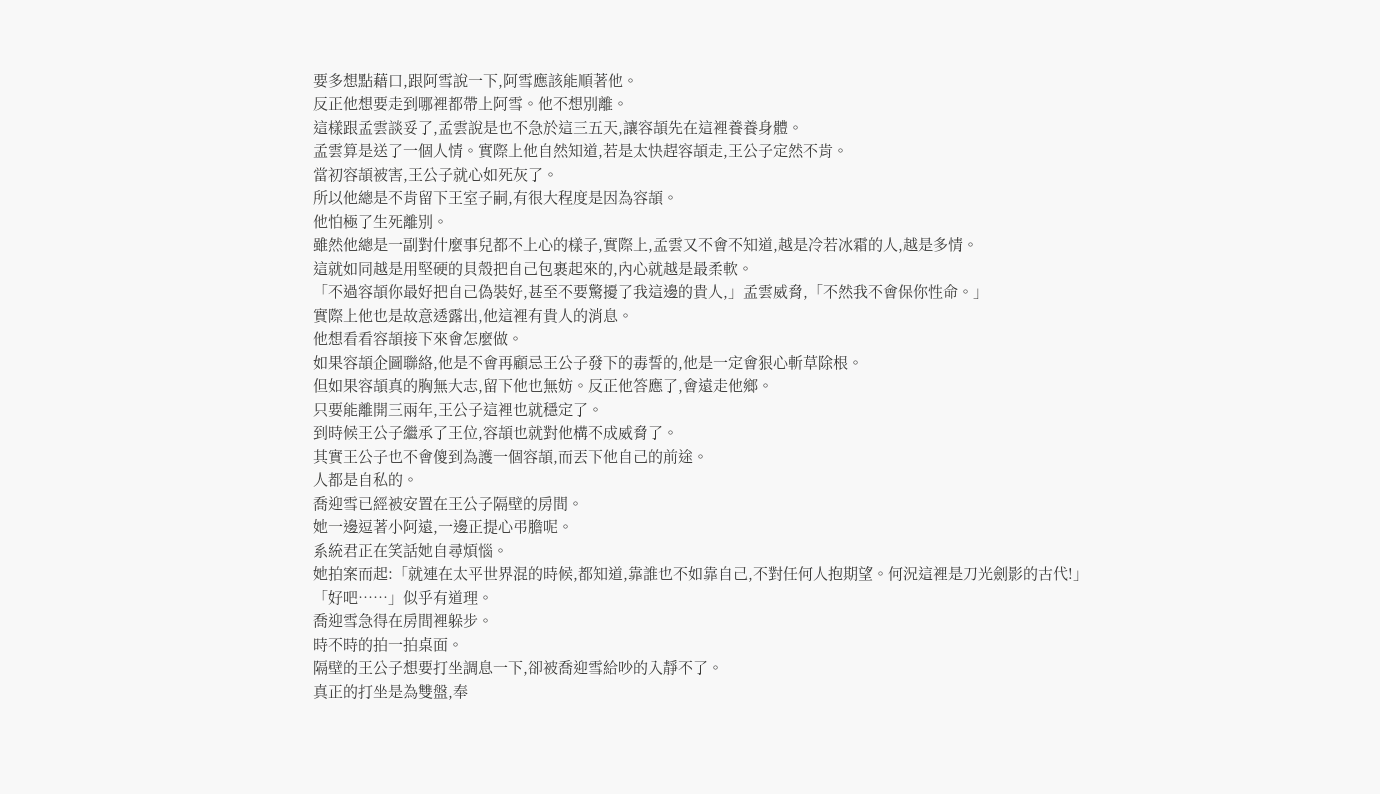要多想點藉口,跟阿雪說一下,阿雪應該能順著他。
反正他想要走到哪裡都帶上阿雪。他不想別離。
這樣跟孟雲談妥了,孟雲說是也不急於這三五天,讓容頡先在這裡養養身體。
孟雲算是送了一個人情。實際上他自然知道,若是太快趕容頡走,王公子定然不肯。
當初容頡被害,王公子就心如死灰了。
所以他總是不肯留下王室子嗣,有很大程度是因為容頡。
他怕極了生死離別。
雖然他總是一副對什麼事兒都不上心的樣子,實際上,孟雲又不會不知道,越是冷若冰霜的人,越是多情。
這就如同越是用堅硬的貝殼把自己包裹起來的,內心就越是最柔軟。
「不過容頡你最好把自己偽裝好,甚至不要驚擾了我這邊的貴人,」孟雲威脅,「不然我不會保你性命。」
實際上他也是故意透露出,他這裡有貴人的消息。
他想看看容頡接下來會怎麼做。
如果容頡企圖聯絡,他是不會再顧忌王公子發下的毒誓的,他是一定會狠心斬草除根。
但如果容頡真的胸無大志,留下他也無妨。反正他答應了,會遠走他鄉。
只要能離開三兩年,王公子這裡也就穩定了。
到時候王公子繼承了王位,容頡也就對他構不成威脅了。
其實王公子也不會傻到為護一個容頡,而丟下他自己的前途。
人都是自私的。
喬迎雪已經被安置在王公子隔壁的房間。
她一邊逗著小阿遠,一邊正提心弔膽呢。
系統君正在笑話她自尋煩惱。
她拍案而起:「就連在太平世界混的時候,都知道,靠誰也不如靠自己,不對任何人抱期望。何況這裡是刀光劍影的古代!」
「好吧……」似乎有道理。
喬迎雪急得在房間裡躲步。
時不時的拍一拍桌面。
隔壁的王公子想要打坐調息一下,卻被喬迎雪給吵的入靜不了。
真正的打坐是為雙盤,奉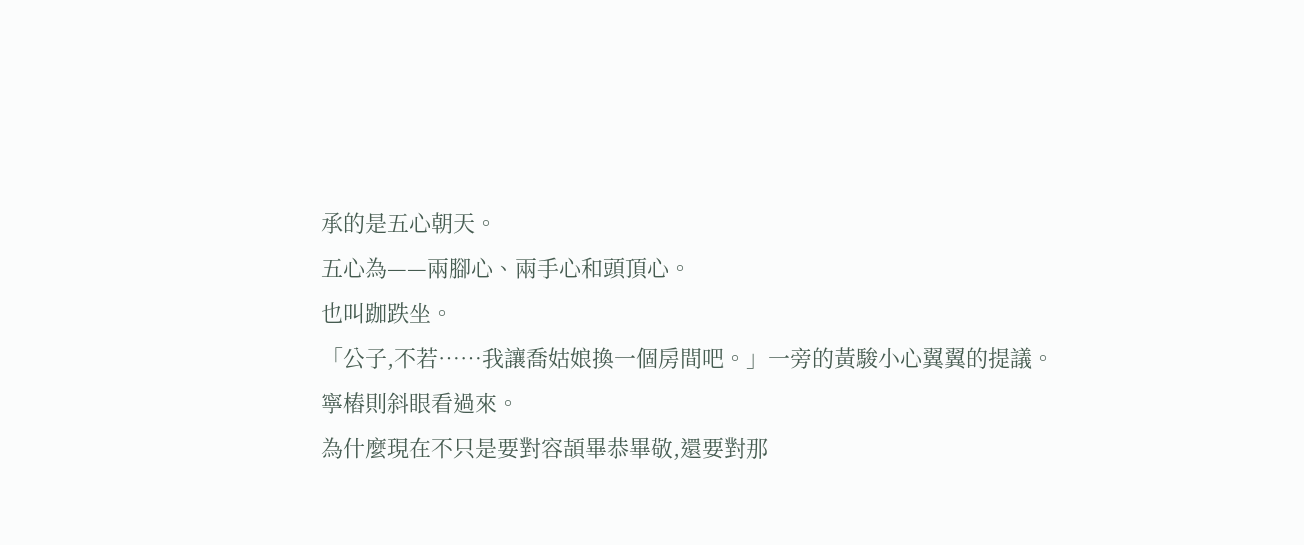承的是五心朝天。
五心為——兩腳心、兩手心和頭頂心。
也叫跏跌坐。
「公子,不若……我讓喬姑娘換一個房間吧。」一旁的黃駿小心翼翼的提議。
寧樁則斜眼看過來。
為什麼現在不只是要對容頡畢恭畢敬,還要對那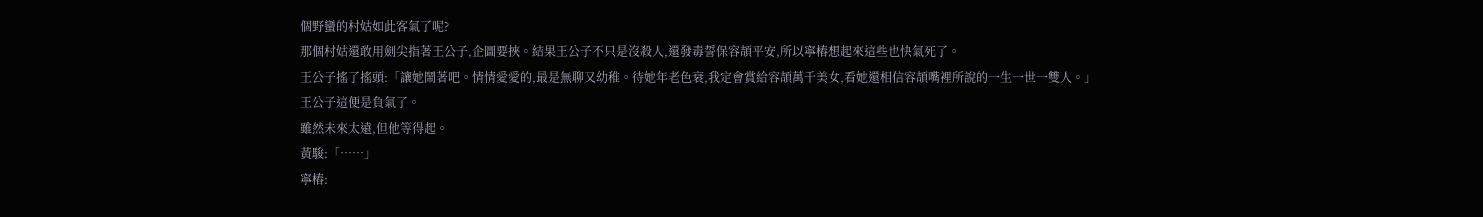個野蠻的村姑如此客氣了呢?
那個村姑還敢用劍尖指著王公子,企圖要挾。結果王公子不只是沒殺人,還發毒誓保容頡平安,所以寧樁想起來這些也快氣死了。
王公子搖了搖頭:「讓她鬧著吧。情情愛愛的,最是無聊又幼稚。待她年老色衰,我定會賞給容頡萬千美女,看她還相信容頡嘴裡所說的一生一世一雙人。」
王公子這便是負氣了。
雖然未來太遠,但他等得起。
黃駿:「……」
寧樁: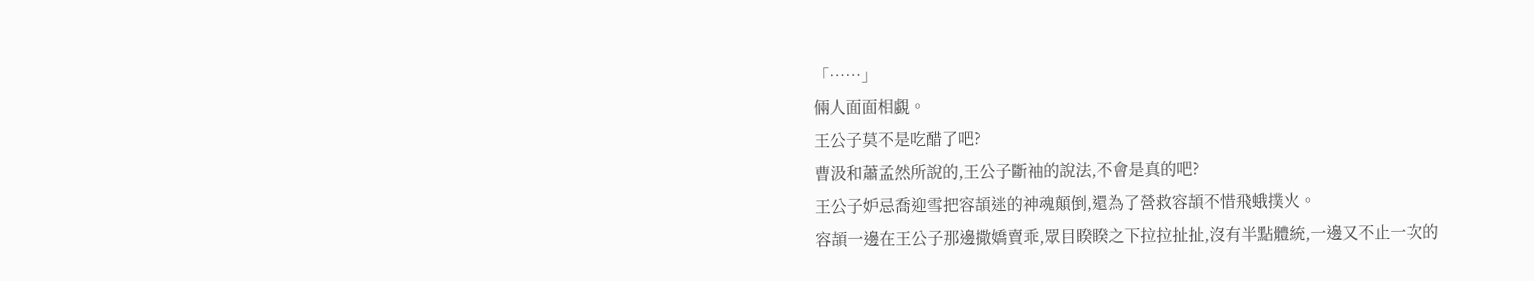「……」
倆人面面相覷。
王公子莫不是吃醋了吧?
曹汲和蕭孟然所說的,王公子斷袖的說法,不會是真的吧?
王公子妒忌喬迎雪把容頡迷的神魂顛倒,還為了營救容頡不惜飛蛾撲火。
容頡一邊在王公子那邊撒嬌賣乖,眾目睽睽之下拉拉扯扯,沒有半點體統,一邊又不止一次的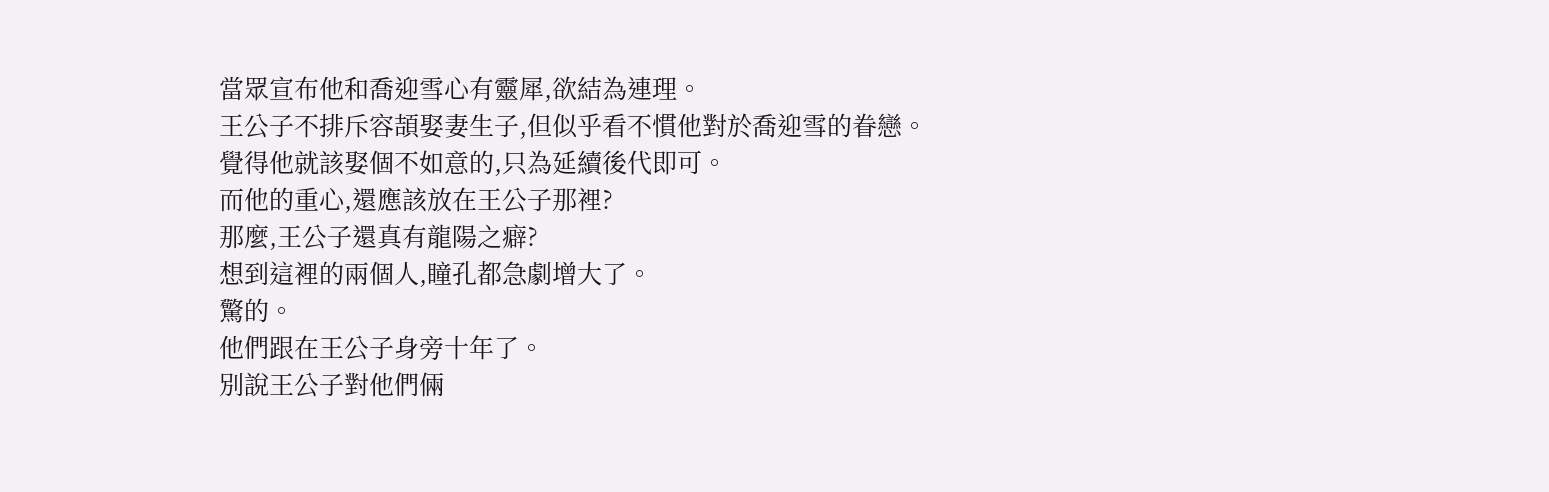當眾宣布他和喬迎雪心有靈犀,欲結為連理。
王公子不排斥容頡娶妻生子,但似乎看不慣他對於喬迎雪的眷戀。
覺得他就該娶個不如意的,只為延續後代即可。
而他的重心,還應該放在王公子那裡?
那麼,王公子還真有龍陽之癖?
想到這裡的兩個人,瞳孔都急劇增大了。
驚的。
他們跟在王公子身旁十年了。
別說王公子對他們倆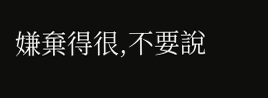嫌棄得很,不要說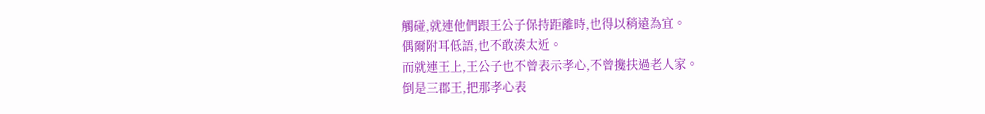觸碰,就連他們跟王公子保持距離時,也得以稍遠為宜。
偶爾附耳低語,也不敢湊太近。
而就連王上,王公子也不曾表示孝心,不曾攙扶過老人家。
倒是三郡王,把那孝心表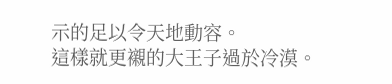示的足以令天地動容。
這樣就更襯的大王子過於冷漠。